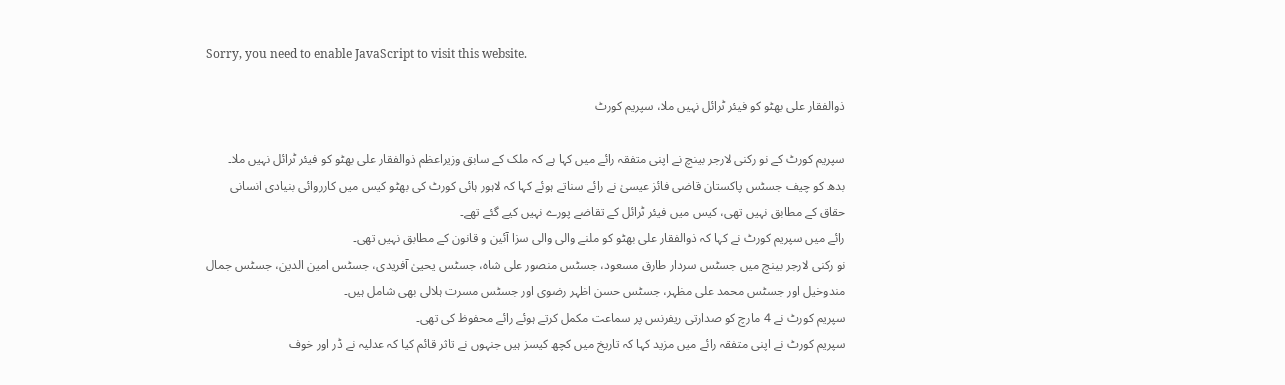Sorry, you need to enable JavaScript to visit this website.

ذوالفقار علی بھٹو کو فیئر ٹرائل نہیں ملا، سپریم کورٹ

سپریم کورٹ کے نو رکنی لارجر بینچ نے اپنی متفقہ رائے میں کہا ہے کہ ملک کے سابق وزیراعظم ذوالفقار علی بھٹو کو فیئر ٹرائل نہیں ملا۔
بدھ کو چیف جسٹس پاکستان قاضی فائز عیسیٰ نے رائے سناتے ہوئے کہا کہ لاہور ہائی کورٹ کی بھٹو کیس میں کارروائی بنیادی انسانی حقاق کے مطابق نہیں تھی، کیس میں فیئر ٹرائل کے تقاضے پورے نہیں کیے گئے تھے۔
رائے میں سپریم کورٹ نے کہا کہ ذوالفقار علی بھٹو کو ملنے والی والی سزا آئین و قانون کے مطابق نہیں تھی۔
نو رکنی لارجر بینچ میں جسٹس سردار طارق مسعود، جسٹس منصور علی شاہ، جسٹس یحییٰ آفریدی، جسٹس امین الدین، جسٹس جمال مندوخیل اور جسٹس محمد علی مظہر، جسٹس حسن اظہر رضوی اور جسٹس مسرت ہلالی بھی شامل ہیں۔
سپریم کورٹ نے 4 مارچ کو صدارتی ریفرنس پر سماعت مکمل کرتے ہوئے رائے محفوظ کی تھی۔
سپریم کورٹ نے اپنی متفقہ رائے میں مزید کہا کہ تاریخ میں کچھ کیسز ہیں جنہوں نے تاثر قائم کیا کہ عدلیہ نے ڈر اور خوف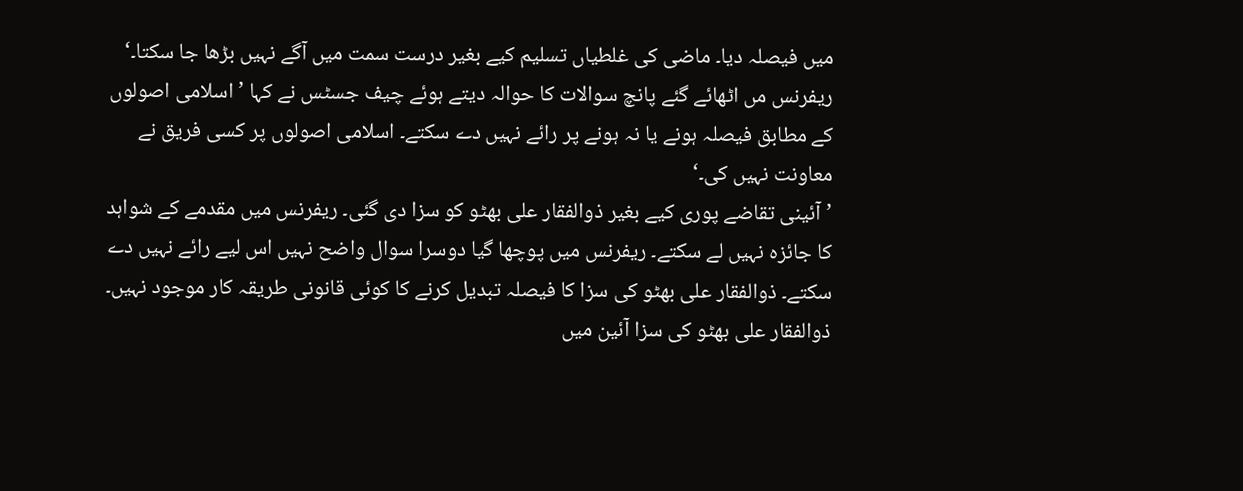میں فیصلہ دیا۔ ماضی کی غلطیاں تسلیم کیے بغیر درست سمت میں آگے نہیں بڑھا جا سکتا۔‘
ریفرنس مں اٹھائے گئے پانچ سوالات کا حوالہ دیتے ہوئے چیف جسٹس نے کہا ’اسلامی اصولوں کے مطابق فیصلہ ہونے یا نہ ہونے پر رائے نہیں دے سکتے۔ اسلامی اصولوں پر کسی فریق نے معاونت نہیں کی۔‘
’آئینی تقاضے پوری کیے بغیر ذوالفقار علی بھٹو کو سزا دی گئی۔ ریفرنس میں مقدمے کے شواہد کا جائزہ نہیں لے سکتے۔ ریفرنس میں پوچھا گیا دوسرا سوال واضح نہیں اس لیے رائے نہیں دے سکتے۔ ذوالفقار علی بھٹو کی سزا کا فیصلہ تبدیل کرنے کا کوئی قانونی طریقہ کار موجود نہیں۔ ذوالفقار علی بھٹو کی سزا آئین میں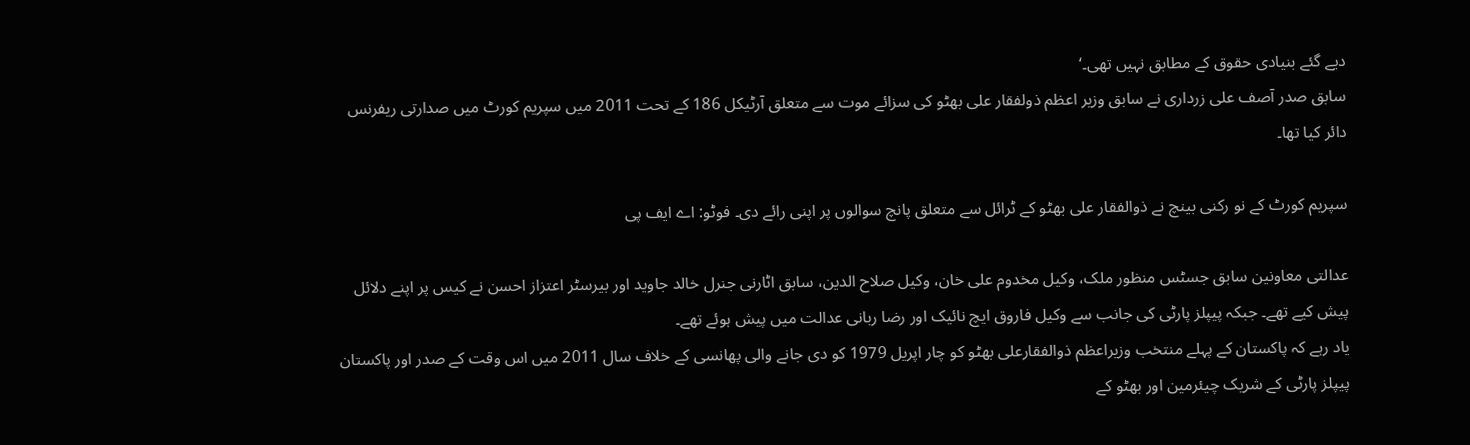دیے گئے بنیادی حقوق کے مطابق نہیں تھی۔‘
سابق صدر آصف علی زرداری نے سابق وزیر اعظم ذولفقار علی بھٹو کی سزائے موت سے متعلق آرٹیکل 186 کے تحت 2011 میں سپریم کورٹ میں صدارتی ریفرنس دائر کیا تھا۔

سپریم کورٹ کے نو رکنی بینچ نے ذوالفقار علی بھٹو کے ٹرائل سے متعلق پانچ سوالوں پر اپنی رائے دی۔ فوٹو: اے ایف پی

عدالتی معاونین سابق جسٹس منظور ملک، وکیل مخدوم علی خان، وکیل صلاح الدین، سابق اٹارنی جنرل خالد جاوید اور بیرسٹر اعتزاز احسن نے کیس پر اپنے دلائل پیش کیے تھے۔ جبکہ پیپلز پارٹی کی جانب سے وکیل فاروق ایچ نائیک اور رضا ربانی عدالت میں پیش ہوئے تھے۔
یاد رہے کہ پاکستان کے پہلے منتخب وزیراعظم ذوالفقارعلی بھٹو کو چار اپریل 1979 کو دی جانے والی پھانسی کے خلاف سال 2011 میں اس وقت کے صدر اور پاکستان پیپلز پارٹی کے شریک چیئرمین اور بھٹو کے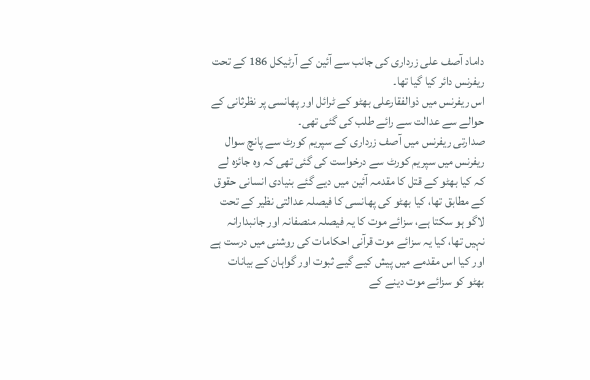داماد آصف علی زرداری کی جانب سے آئین کے آرٹیکل 186 کے تحت ریفرنس دائر کیا گیا تھا۔
اس ریفرنس میں ذوالفقارعلی بھٹو کے ٹرائل اور پھانسی پر نظرثانی کے حوالے سے عدالت سے رائے طلب کی گئی تھی۔
صدارتی ریفرنس میں آصف زرداری کے سپریم کورٹ سے پانچ سوال
ریفرنس میں سپریم کورٹ سے درخواست کی گئی تھی کہ وہ جائزہ لے کہ کیا بھٹو کے قتل کا مقدمہ آئین میں دیے گئے بنیادی انسانی حقوق کے مطابق تھا، کیا بھٹو کی پھانسی کا فیصلہ عدالتی نظیر کے تحت لاگو ہو سکتا ہے، سزائے موت کا یہ فیصلہ منصفانہ اور جانبدارانہ نہیں تھا، کیا یہ سزائے موت قرآنی احکامات کی روشنی میں درست ہے اور کیا اس مقدمے میں پیش کیے گیے ثبوت اور گواہان کے بیانات بھٹو کو سزائے موت دینے کے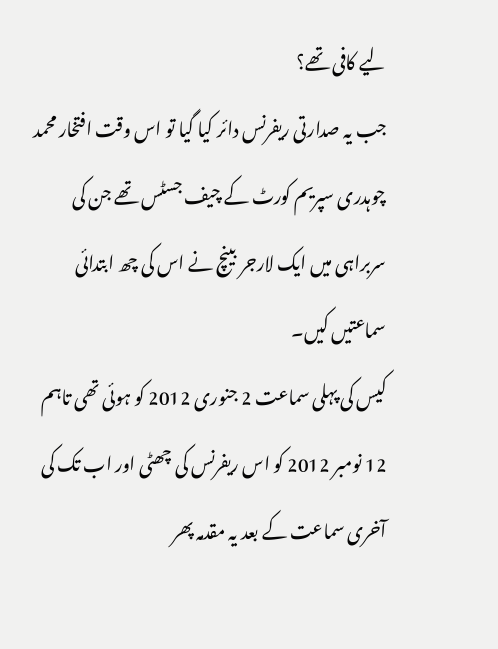لیے کافی تھے؟
جب یہ صدارتی ریفرنس دائر کیا گیا تو اس وقت افتخار محمد چوہدری سپریم کورٹ کے چیف جسٹس تھے جن کی سربراہی میں ایک لارجر بینچ نے اس کی چھ ابتدائی سماعتیں کیں۔
کیس کی پہلی سماعت 2 جنوری 2012 کو ہوئی تھی تاہم 12 نومبر 2012 کو اس ریفرنس کی چھٹی اور اب تک کی آخری سماعت کے بعد یہ مقدمہ پھر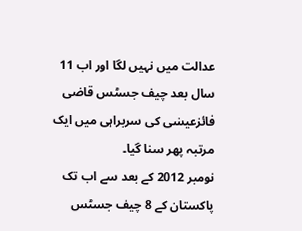عدالت میں نہیں لگا اور اب 11 سال بعد چیف جسٹس قاضی فائزعیسٰی کی سربراہی میں ایک مرتبہ پھر سنا گیا۔
نومبر 2012 کے بعد سے اب تک پاکستان کے 8 چیف جسٹس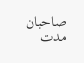صاحبان مدت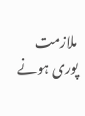ملازمت پوری ہونے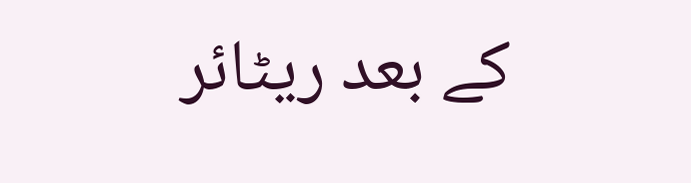کے بعد ریٹائر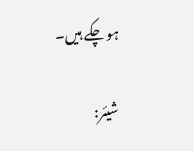ہو چکے ہیں۔

شیئر: